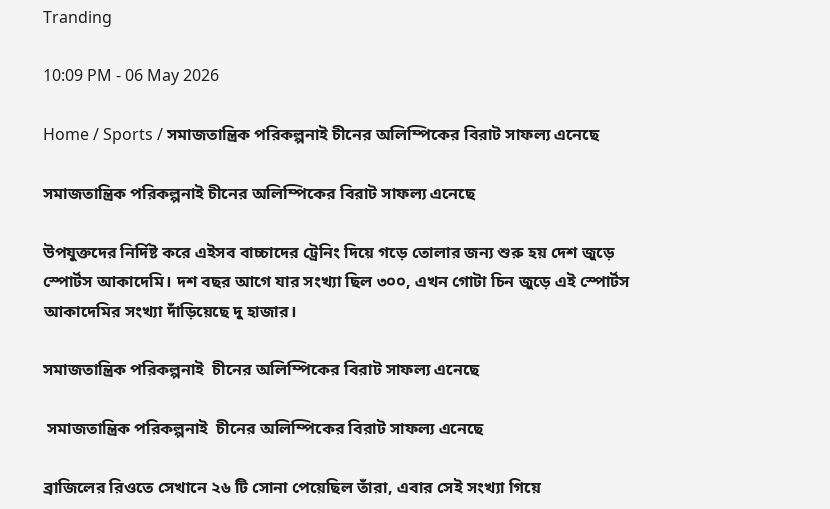Tranding

10:09 PM - 06 May 2026

Home / Sports / সমাজতান্ত্রিক পরিকল্পনাই চীনের অলিম্পিকের বিরাট সাফল্য এনেছে

সমাজতান্ত্রিক পরিকল্পনাই চীনের অলিম্পিকের বিরাট সাফল্য এনেছে

উপযুক্তদের নির্দিষ্ট করে এইসব বাচ্চাদের ট্রেনিং দিয়ে গড়ে তোলার জন্য শুরু হয় দেশ জুড়ে স্পোর্টস আকাদেমি। দশ বছর আগে যার সংখ্যা ছিল ৩০০, এখন গোটা চিন জুড়ে এই স্পোর্টস আকাদেমির সংখ্যা দাঁড়িয়েছে দু হাজার।

সমাজতান্ত্রিক পরিকল্পনাই  চীনের অলিম্পিকের বিরাট সাফল্য এনেছে

 সমাজতান্ত্রিক পরিকল্পনাই  চীনের অলিম্পিকের বিরাট সাফল্য এনেছে

ব্রাজিলের রিওতে সেখানে ২৬ টি সোনা পেয়েছিল তাঁরা, এবার সেই সংখ্যা গিয়ে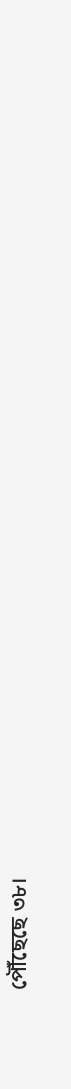পৌঁছেছে ৩৮।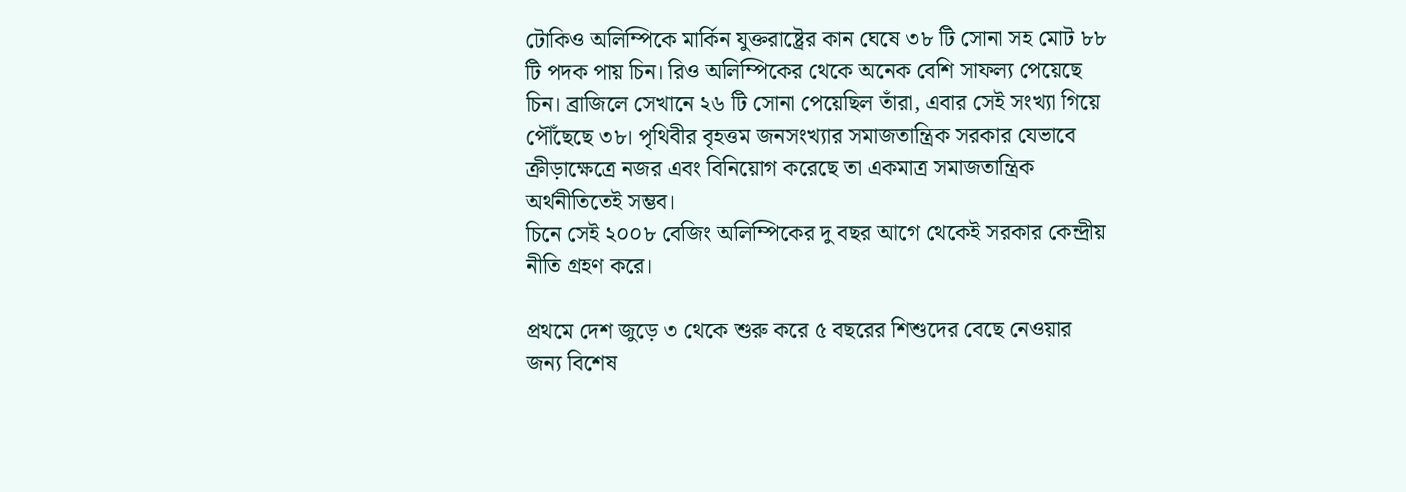টোকিও অলিম্পিকে মার্কিন যুক্তরাষ্ট্রের কান ঘেষে ৩৮ টি সোনা সহ মোট ৮৮ টি পদক পায় চিন। রিও অলিম্পিকের থেকে অনেক বেশি সাফল্য পেয়েছে চিন। ব্রাজিলে সেখানে ২৬ টি সোনা পেয়েছিল তাঁরা, এবার সেই সংখ্যা গিয়ে পৌঁছেছে ৩৮। পৃথিবীর বৃহত্তম জনসংখ্যার সমাজতান্ত্রিক সরকার যেভাবে ক্রীড়াক্ষেত্রে নজর এবং বিনিয়োগ করেছে তা একমাত্র সমাজতান্ত্রিক অর্থনীতিতেই সম্ভব।
চিনে সেই ২০০৮ বেজিং অলিম্পিকের দু বছর আগে থেকেই সরকার কেন্দ্রীয় নীতি গ্রহণ করে।

প্রথমে দেশ জুড়ে ৩ থেকে শুরু করে ৫ বছরের শিশুদের বেছে নেওয়ার জন্য বিশেষ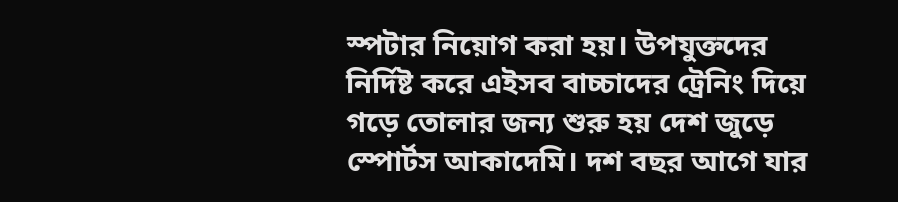স্পটার নিয়োগ করা হয়। উপযুক্তদের নির্দিষ্ট করে এইসব বাচ্চাদের ট্রেনিং দিয়ে গড়ে তোলার জন্য শুরু হয় দেশ জুড়ে স্পোর্টস আকাদেমি। দশ বছর আগে যার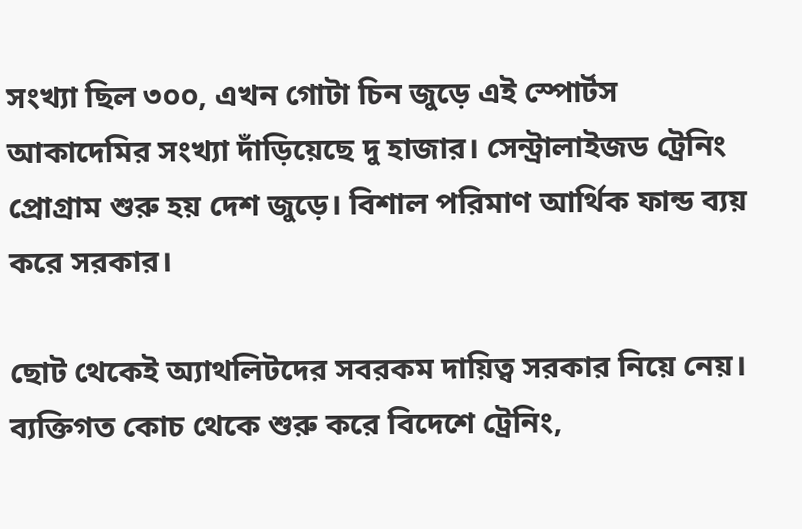সংখ্যা ছিল ৩০০, এখন গোটা চিন জুড়ে এই স্পোর্টস আকাদেমির সংখ্যা দাঁড়িয়েছে দু হাজার। সেন্ট্রালাইজড ট্রেনিং প্রোগ্রাম শুরু হয় দেশ জুড়ে। বিশাল পরিমাণ আর্থিক ফান্ড ব্যয় করে সরকার।

ছোট থেকেই অ্যাথলিটদের সবরকম দায়িত্ব সরকার নিয়ে নেয়। ব্যক্তিগত কোচ থেকে শুরু করে বিদেশে ট্রেনিং,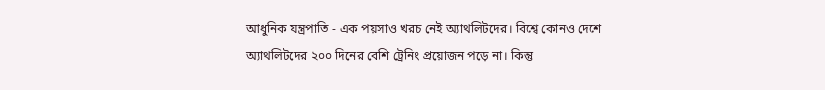আধুনিক যন্ত্রপাতি - এক পয়সাও খরচ নেই অ্যাথলিটদের। বিশ্বে কোনও দেশে অ্যাথলিটদের ২০০ দিনের বেশি ট্রেনিং প্রয়োজন পড়ে না। কিন্তু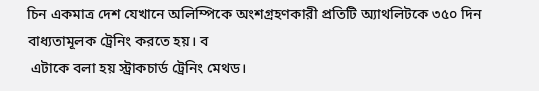চিন একমাত্র দেশ যেখানে অলিম্পিকে অংশগ্রহণকারী প্রতিটি অ্যাথলিটকে ৩৫০ দিন বাধ্যতামূলক ট্রেনিং করতে হয়। ব
 এটাকে বলা হয় স্ট্রাকচার্ড ট্রেনিং মেথড।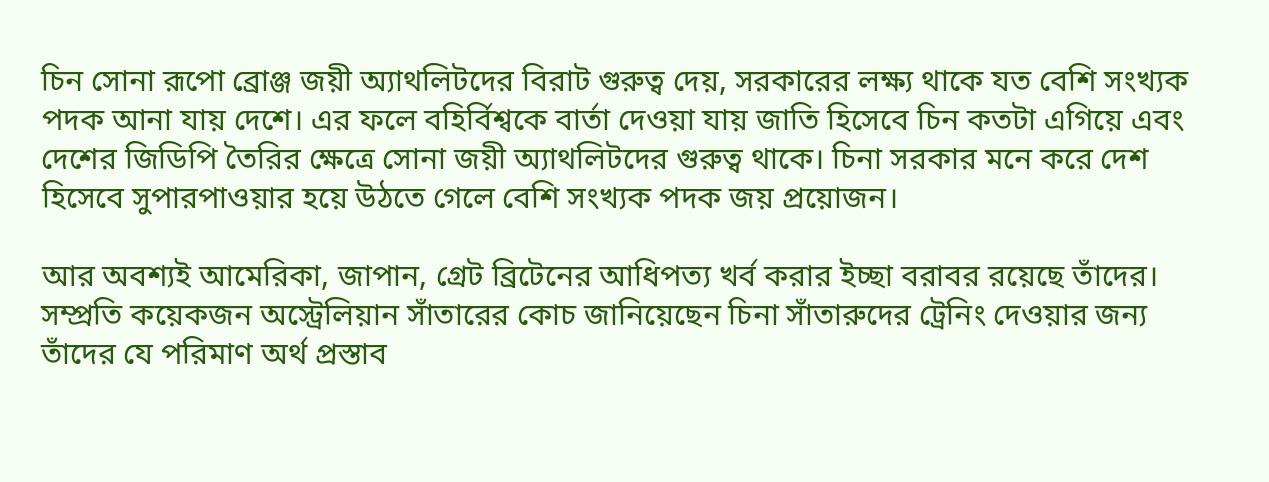চিন সোনা রূপো ব্রোঞ্জ জয়ী অ্যাথলিটদের বিরাট গুরুত্ব দেয়, সরকারের লক্ষ্য থাকে যত বেশি সংখ্যক  পদক আনা যায় দেশে। এর ফলে বহির্বিশ্বকে বার্তা দেওয়া যায় জাতি হিসেবে চিন কতটা এগিয়ে এবং দেশের জিডিপি তৈরির ক্ষেত্রে সোনা জয়ী অ্যাথলিটদের গুরুত্ব থাকে। চিনা সরকার মনে করে দেশ হিসেবে সুপারপাওয়ার হয়ে উঠতে গেলে বেশি সংখ্যক পদক জয় প্রয়োজন।

আর অবশ্যই আমেরিকা, জাপান, গ্রেট ব্রিটেনের আধিপত্য খর্ব করার ইচ্ছা বরাবর রয়েছে তাঁদের। সম্প্রতি কয়েকজন অস্ট্রেলিয়ান সাঁতারের কোচ জানিয়েছেন চিনা সাঁতারুদের ট্রেনিং দেওয়ার জন্য তাঁদের যে পরিমাণ অর্থ প্রস্তাব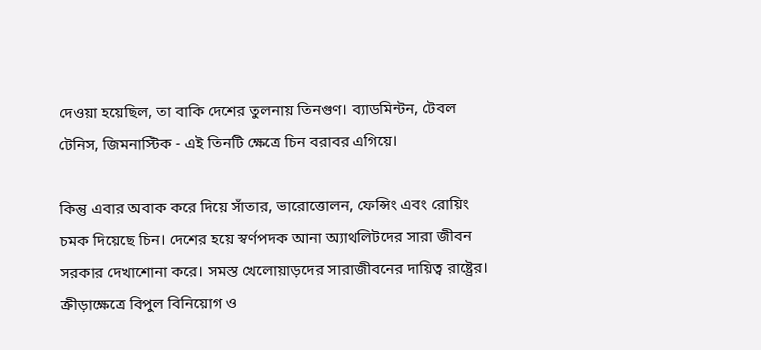দেওয়া হয়েছিল, তা বাকি দেশের তুলনায় তিনগুণ। ব্যাডমিন্টন, টেবল টেনিস, জিমনাস্টিক - এই তিনটি ক্ষেত্রে চিন বরাবর এগিয়ে।

কিন্তু এবার অবাক করে দিয়ে সাঁতার, ভারোত্তোলন, ফেন্সিং এবং রোয়িং চমক দিয়েছে চিন। দেশের হয়ে স্বর্ণপদক আনা অ্যাথলিটদের সারা জীবন সরকার দেখাশোনা করে। সমস্ত খেলোয়াড়দের সারাজীবনের দায়িত্ব রাষ্ট্রের। ক্রীড়াক্ষেত্রে বিপুল বিনিয়োগ ও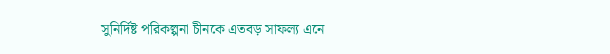সুনির্দিষ্ট পরিকল্পনা চীনকে এতবড় সাফল্য এনে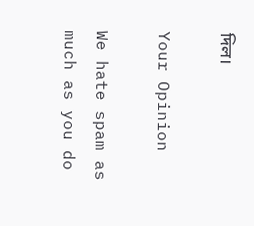দিল।

Your Opinion

We hate spam as much as you do